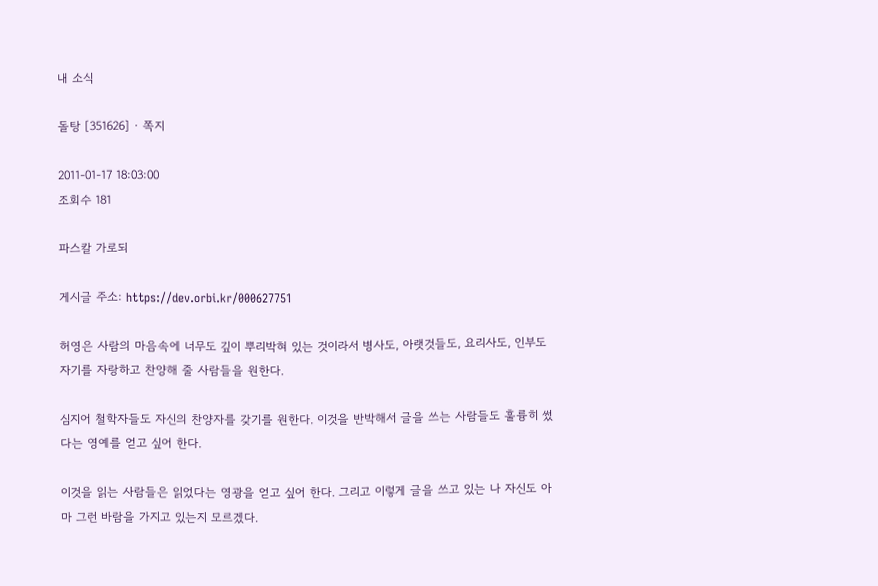내 소식

돌탕 [351626] · 쪽지

2011-01-17 18:03:00
조회수 181

파스칼 가로되

게시글 주소: https://dev.orbi.kr/000627751

허영은 사람의 마음속에 너무도 깊이 뿌리박혀 있는 것이라서 병사도, 아랫것들도, 요리사도, 인부도 자기를 자랑하고 찬양해 줄 사람들을 원한다.

심지어 철학자들도 자신의 찬양자를 갖기를 원한다. 이것을 반박해서 글을 쓰는 사람들도 훌륭히 썼다는 영예를 얻고 싶어 한다.

이것을 읽는 사람들은 읽었다는 영광을 얻고 싶어 한다. 그리고 이렇게 글을 쓰고 있는 나 자신도 아마 그런 바람을 가지고 있는지 모르겠다.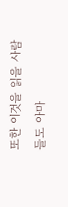또한 이것을 읽을 사람들도 아마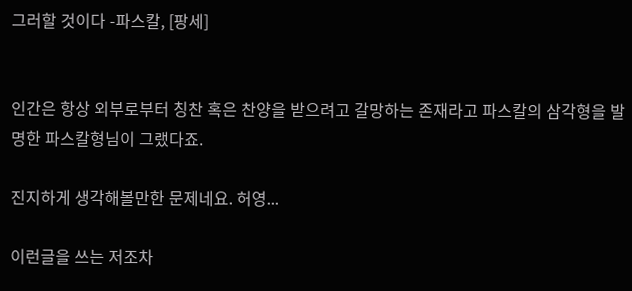그러할 것이다 -파스칼, [팡세]


인간은 항상 외부로부터 칭찬 혹은 찬양을 받으려고 갈망하는 존재라고 파스칼의 삼각형을 발명한 파스칼형님이 그랬다죠.

진지하게 생각해볼만한 문제네요. 허영...

이런글을 쓰는 저조차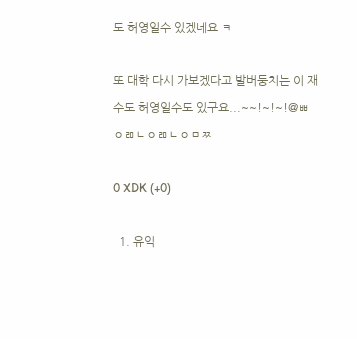도 허영일수 있겠네요 ㅋ

또 대학 다시 가보겠다고 발버둥치는 이 재수도 허영일수도 있구요...~~!~!~!@ㅃㅇㄻㄴㅇㄻㄴㅇㅁㅉ

0 XDK (+0)

  1. 유익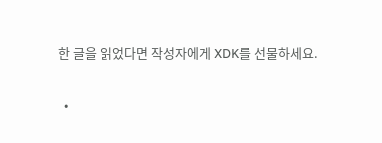한 글을 읽었다면 작성자에게 XDK를 선물하세요.


  •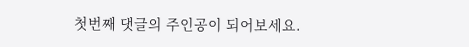첫번째 댓글의 주인공이 되어보세요.